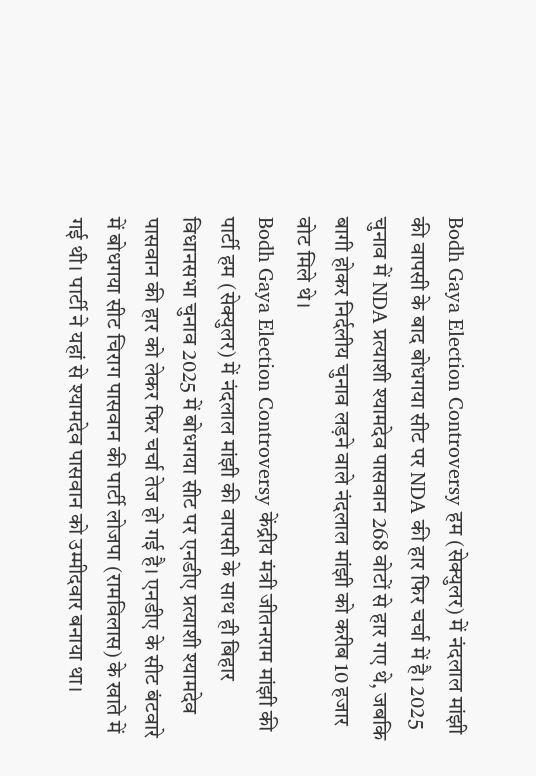Bodh Gaya Election Controversy हम (सेक्युलर) में नंदलाल मांझी की वापसी के बाद बोधगया सीट पर NDA की हार फिर चर्चा में है। 2025 चुनाव में NDA प्रत्याशी श्यामदेव पासवान 268 वोटों से हार गए थे, जबकि बागी होकर निर्दलीय चुनाव लड़ने वाले नंदलाल मांझी को करीब 10 हजार वोट मिले थे।
Bodh Gaya Election Controversy केंद्रीय मंत्री जीतनराम मांझी की पार्टी हम (सेक्युलर) में नंदलाल मांझी की वापसी के साथ ही बिहार विधानसभा चुनाव 2025 में बोधगया सीट पर एनडीए प्रत्याशी श्यामदेव पासवान की हार को लेकर फिर चर्चा तेज हो गई है। एनडीए के सीट बंटवारे में बोधगया सीट चिराग पासवान की पार्टी लोजपा (रामविलास) के खाते में गई थी। पार्टी ने यहां से श्यामदेव पासवान को उम्मीदवार बनाया था।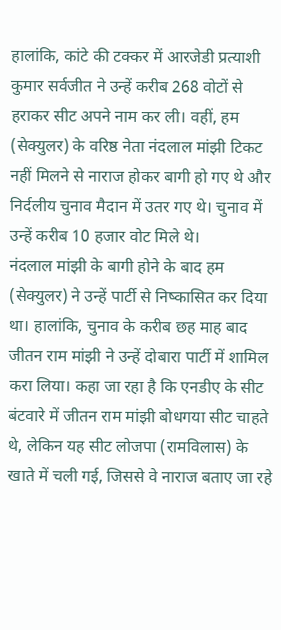हालांकि, कांटे की टक्कर में आरजेडी प्रत्याशी कुमार सर्वजीत ने उन्हें करीब 268 वोटों से हराकर सीट अपने नाम कर ली। वहीं, हम (सेक्युलर) के वरिष्ठ नेता नंदलाल मांझी टिकट नहीं मिलने से नाराज होकर बागी हो गए थे और निर्दलीय चुनाव मैदान में उतर गए थे। चुनाव में उन्हें करीब 10 हजार वोट मिले थे।
नंदलाल मांझी के बागी होने के बाद हम (सेक्युलर) ने उन्हें पार्टी से निष्कासित कर दिया था। हालांकि, चुनाव के करीब छह माह बाद जीतन राम मांझी ने उन्हें दोबारा पार्टी में शामिल करा लिया। कहा जा रहा है कि एनडीए के सीट बंटवारे में जीतन राम मांझी बोधगया सीट चाहते थे, लेकिन यह सीट लोजपा (रामविलास) के खाते में चली गई, जिससे वे नाराज बताए जा रहे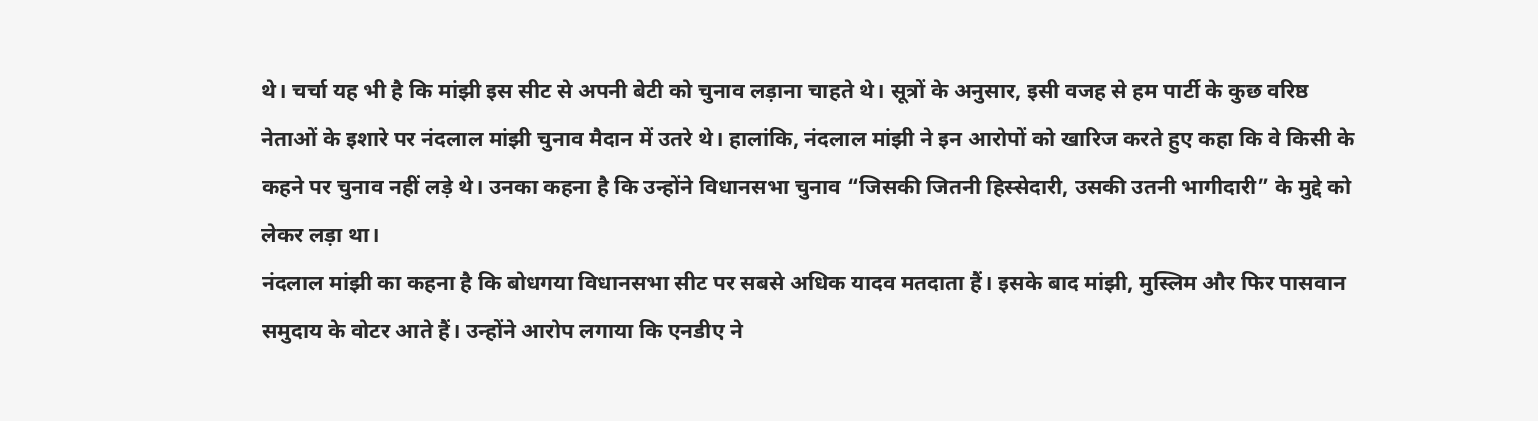थे। चर्चा यह भी है कि मांझी इस सीट से अपनी बेटी को चुनाव लड़ाना चाहते थे। सूत्रों के अनुसार, इसी वजह से हम पार्टी के कुछ वरिष्ठ नेताओं के इशारे पर नंदलाल मांझी चुनाव मैदान में उतरे थे। हालांकि, नंदलाल मांझी ने इन आरोपों को खारिज करते हुए कहा कि वे किसी के कहने पर चुनाव नहीं लड़े थे। उनका कहना है कि उन्होंने विधानसभा चुनाव “जिसकी जितनी हिस्सेदारी, उसकी उतनी भागीदारी” के मुद्दे को लेकर लड़ा था।
नंदलाल मांझी का कहना है कि बोधगया विधानसभा सीट पर सबसे अधिक यादव मतदाता हैं। इसके बाद मांझी, मुस्लिम और फिर पासवान समुदाय के वोटर आते हैं। उन्होंने आरोप लगाया कि एनडीए ने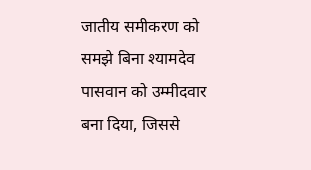जातीय समीकरण को समझे बिना श्यामदेव पासवान को उम्मीदवार बना दिया, जिससे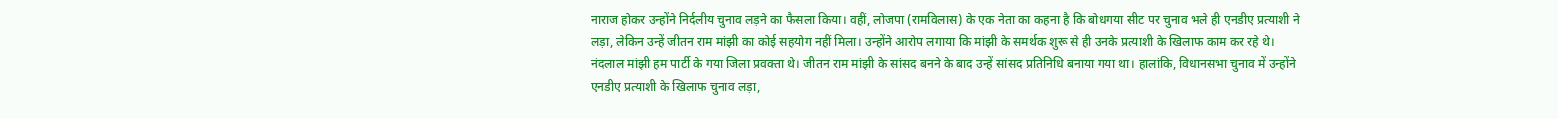नाराज होकर उन्होंने निर्दलीय चुनाव लड़ने का फैसला किया। वहीं, लोजपा (रामविलास) के एक नेता का कहना है कि बोधगया सीट पर चुनाव भले ही एनडीए प्रत्याशी ने लड़ा, लेकिन उन्हें जीतन राम मांझी का कोई सहयोग नहीं मिला। उन्होंने आरोप लगाया कि मांझी के समर्थक शुरू से ही उनके प्रत्याशी के खिलाफ काम कर रहे थे।
नंदलाल मांझी हम पार्टी के गया जिला प्रवक्ता थे। जीतन राम मांझी के सांसद बनने के बाद उन्हें सांसद प्रतिनिधि बनाया गया था। हालांकि, विधानसभा चुनाव में उन्होंने एनडीए प्रत्याशी के खिलाफ चुनाव लड़ा,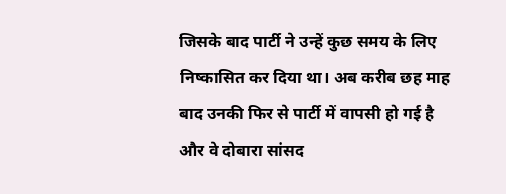जिसके बाद पार्टी ने उन्हें कुछ समय के लिए निष्कासित कर दिया था। अब करीब छह माह बाद उनकी फिर से पार्टी में वापसी हो गई है और वे दोबारा सांसद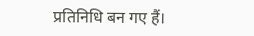प्रतिनिधि बन गए हैं।